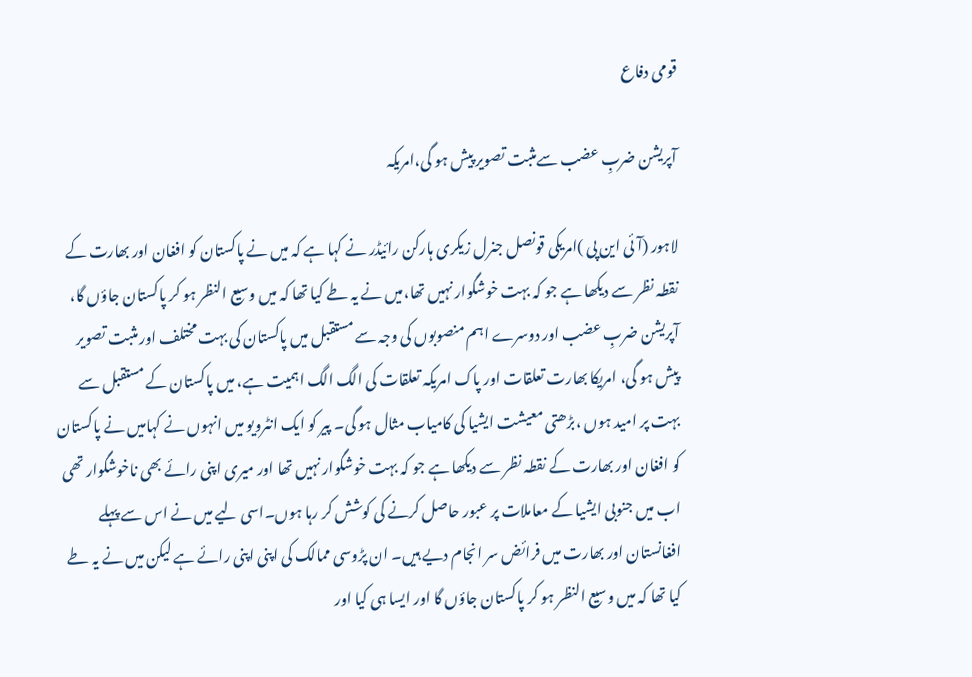قومی دفاع

آپریشن ضربِ عضب سےمثبت تصویر پیش ہو گی،امریکہ

لاہور (آئی این پی )امریکی قونصل جنرل زیکری ہارکن رائیڈر نے کہا ہے کہ میں نے پاکستان کو افغان اور بھارت کے نقطہ نظر سے دیکھا ہے جو کہ بہت خوشگوار نہیں تھا،میں نے یہ طے کیا تھا کہ میں وسیع النظر ہو کر پاکستان جاؤں گا، آپریشن ضربِ عضب اور دوسرے اہم منصوبوں کی وجہ سے مستقبل میں پاکستان کی بہت مختلف اور مثبت تصویر پیش ہو گی، امریکا بھارت تعلقات اور پاک امریکہ تعلقات کی الگ الگ اہمیت ہے، میں پاکستان کے مستقبل سے بہت پر امید ہوں ،بڑھتی معیشت ایشیا کی کامیاب مثال ہو گی۔ پیر کو ایک انٹرویو میں انہوں نے کہامیں نے پاکستان کو افغان اور بھارت کے نقطہ نظر سے دیکھا ہے جو کہ بہت خوشگوار نہیں تھا اور میری اپنی رائے بھی ناخوشگوار تھی اب میں جنوبی ایشیا کے معاملات پر عبور حاصل کرنے کی کوشش کر رہا ہوں۔اسی لیے میں نے اس سے پہلے افغانستان اور بھارت میں فرائض سر انجام دیے ہیں۔ ان پڑوسی ممالک کی اپنی اپنی رائے ہے لیکن میں نے یہ طے کیا تھا کہ میں وسیع النظر ہو کر پاکستان جاؤں گا اور ایسا ہی کیا اور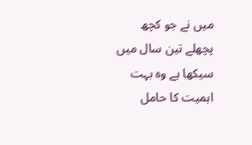میں نے جو کچھ پچھلے تین سال میں سیکھا ہے وہ بہت اہمیت کا حامل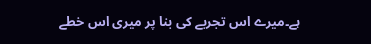ہے۔میرے اس تجربے کی بنا پر میری اس خطے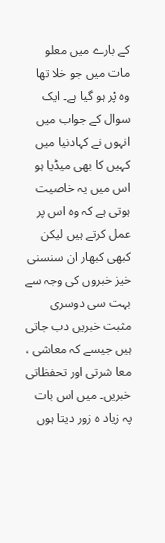کے بارے میں معلو مات میں جو خلا تھا وہ پْر ہو گیا ہے۔ ایک سوال کے جواب میں انہوں نے کہادنیا میں کہیں کا بھی میڈیا ہو اس میں یہ خاصیت ہوتی ہے کہ وہ اس پر عمل کرتے ہیں لیکن کبھی کبھار ان سنسنی خیز خبروں کی وجہ سے بہت سی دوسری مثبت خبریں دب جاتی ہیں جیسے کہ معاشی ، معا شرتی اور تحفظاتی خبریں۔ میں اس بات پہ زیاد ہ زور دیتا ہوں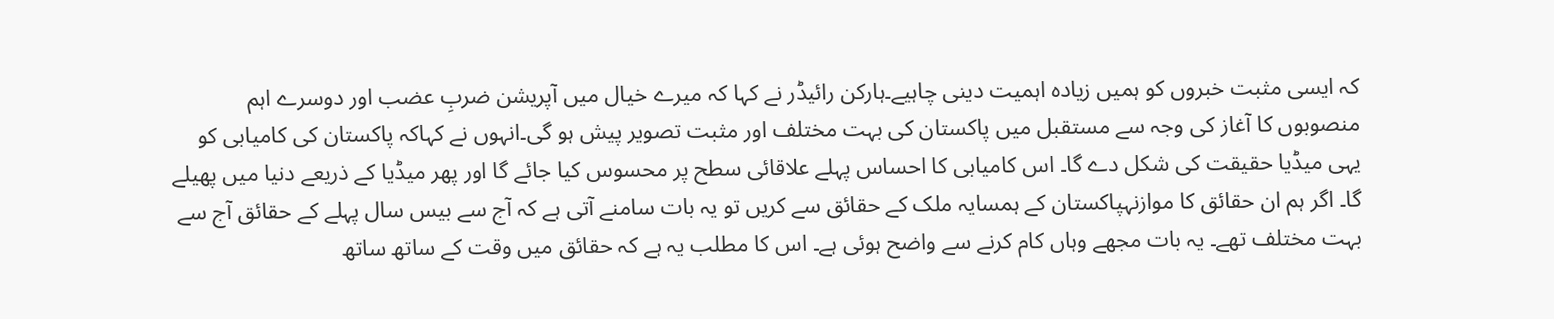کہ ایسی مثبت خبروں کو ہمیں زیادہ اہمیت دینی چاہیے۔ہارکن رائیڈر نے کہا کہ میرے خیال میں آپریشن ضربِ عضب اور دوسرے اہم منصوبوں کا آغاز کی وجہ سے مستقبل میں پاکستان کی بہت مختلف اور مثبت تصویر پیش ہو گی۔انہوں نے کہاکہ پاکستان کی کامیابی کو یہی میڈیا حقیقت کی شکل دے گا۔ اس کامیابی کا احساس پہلے علاقائی سطح پر محسوس کیا جائے گا اور پھر میڈیا کے ذریعے دنیا میں پھیلے گا۔ اگر ہم ان حقائق کا موازنہپاکستان کے ہمسایہ ملک کے حقائق سے کریں تو یہ بات سامنے آتی ہے کہ آج سے بیس سال پہلے کے حقائق آج سے بہت مختلف تھے۔ یہ بات مجھے وہاں کام کرنے سے واضح ہوئی ہے۔ اس کا مطلب یہ ہے کہ حقائق میں وقت کے ساتھ ساتھ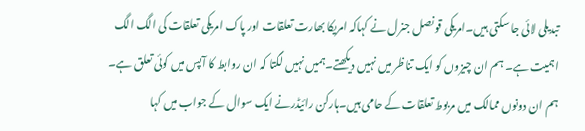تبدیلی لائی جا سکتی ہیں۔امریکی قونصل جنرل نے کہاکہ امریکا بھارت تعلقات اور پاک امریکی تعلقات کی الگ الگ اہمیت ہے۔ ہم ان چیزوں کو ایک تناظر میں نہیں دیکھتے۔ہمیں نہیں لگتا کہ ان روابط کا آپس میں کوئی تعلق ہے۔ ہم ان دونوں ممالک میں مربوط تعلقات کے حامی ہیں۔ہارکن رائیڈرنے ایک سوال کے جواب میں کہا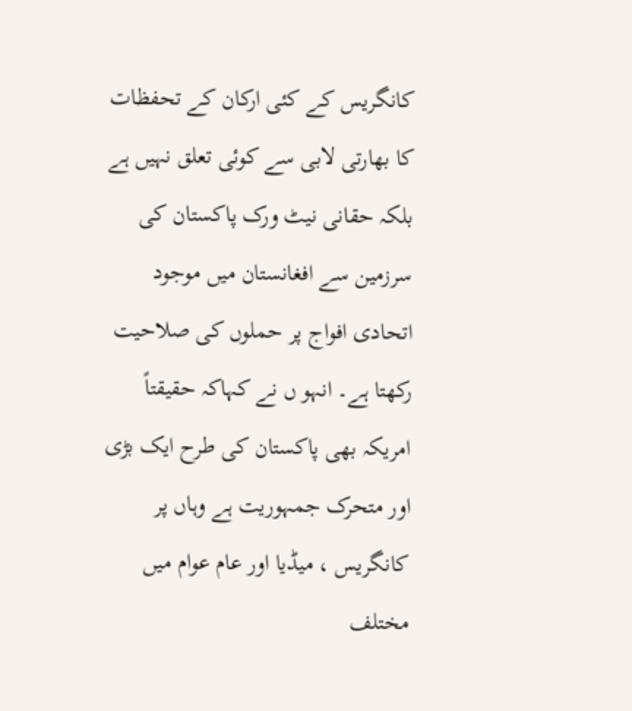کانگریس کے کئی ارکان کے تحفظات کا بھارتی لابی سے کوئی تعلق نہیں ہے بلکہ حقانی نیٹ ورک پاکستان کی سرزمین سے افغانستان میں موجود اتحادی افواج پر حملوں کی صلاحیت رکھتا ہے۔ انہو ں نے کہاکہ حقیقتاً امریکہ بھی پاکستان کی طرح ایک بڑی اور متحرک جمہوریت ہے وہاں پر کانگریس ، میڈیا اور عام عوام میں مختلف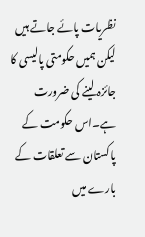نظریات پائے جاتے ہیں لیکن ہمیں حکومتی پالیسی کا جائزہ لینے کی ضرورت ہے۔اس حکومت کے پاکستان سے تعلقات کے بارے میں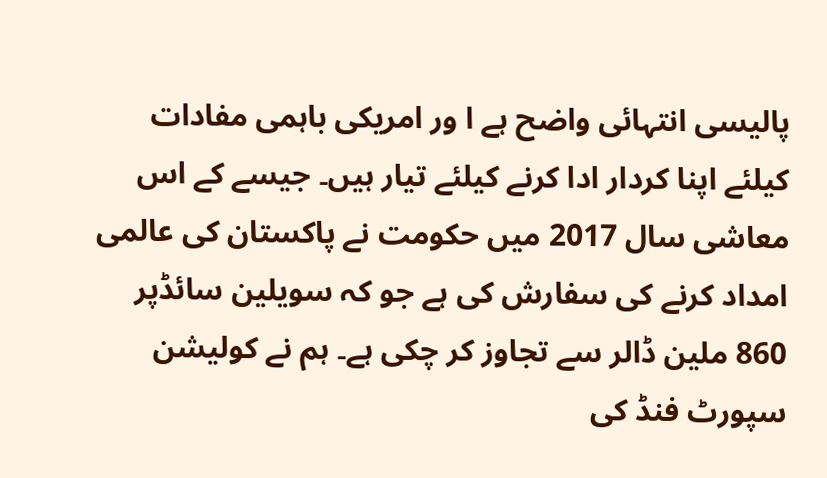پالیسی انتہائی واضح ہے ا ور امریکی باہمی مفادات کیلئے اپنا کردار ادا کرنے کیلئے تیار ہیں۔ جیسے کے اس معاشی سال 2017 میں حکومت نے پاکستان کی عالمی امداد کرنے کی سفارش کی ہے جو کہ سویلین سائڈپر 860 ملین ڈالر سے تجاوز کر چکی ہے۔ ہم نے کولیشن سپورٹ فنڈ کی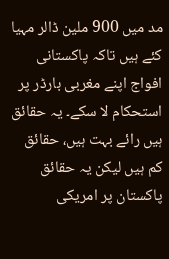مد میں 900 ملین ڈالر مہیا کئے ہیں تاکہ پاکستانی افواج اپنے مغربی بارڈر پر استحکام لا سکے۔ یہ حقائق ہیں رائے بہت ہیں، حقائق کم ہیں لیکن یہ حقائق پاکستان پر امریکی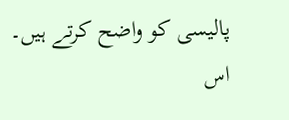پالیسی کو واضح کرتے ہیں۔ اس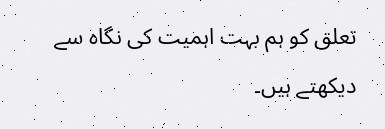تعلق کو ہم بہت اہمیت کی نگاہ سے دیکھتے ہیں۔